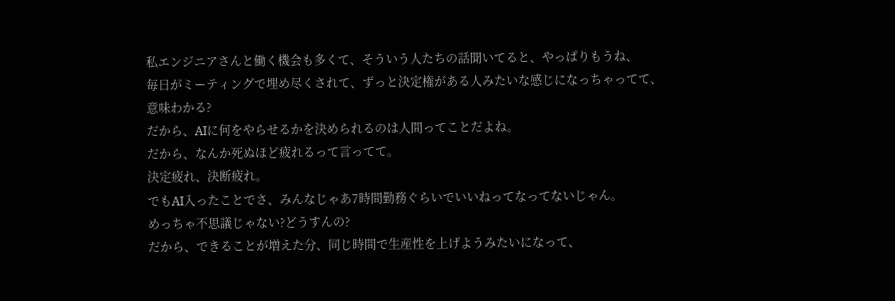私エンジニアさんと働く機会も多くて、そういう人たちの話聞いてると、やっぱりもうね、
毎日がミーティングで埋め尽くされて、ずっと決定権がある人みたいな感じになっちゃってて、
意味わかる?
だから、AIに何をやらせるかを決められるのは人間ってことだよね。
だから、なんか死ぬほど疲れるって言ってて。
決定疲れ、決断疲れ。
でもAI入ったことでさ、みんなじゃあ7時間勤務ぐらいでいいねってなってないじゃん。
めっちゃ不思議じゃない?どうすんの?
だから、できることが増えた分、同じ時間で生産性を上げようみたいになって、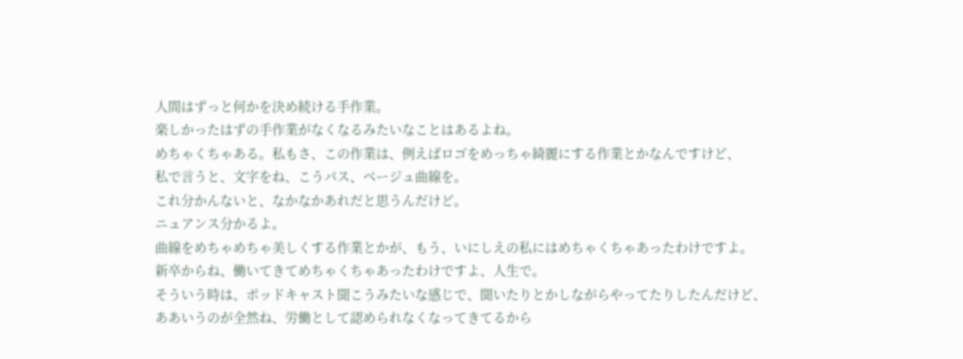人間はずっと何かを決め続ける手作業。
楽しかったはずの手作業がなくなるみたいなことはあるよね。
めちゃくちゃある。私もさ、この作業は、例えばロゴをめっちゃ綺麗にする作業とかなんですけど、
私で言うと、文字をね、こうパス、ベージュ曲線を。
これ分かんないと、なかなかあれだと思うんだけど。
ニュアンス分かるよ。
曲線をめちゃめちゃ美しくする作業とかが、もう、いにしえの私にはめちゃくちゃあったわけですよ。
新卒からね、働いてきてめちゃくちゃあったわけですよ、人生で。
そういう時は、ポッドキャスト聞こうみたいな感じで、聞いたりとかしながらやってたりしたんだけど、
ああいうのが全然ね、労働として認められなくなってきてるから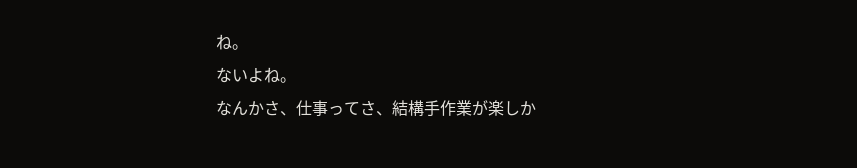ね。
ないよね。
なんかさ、仕事ってさ、結構手作業が楽しか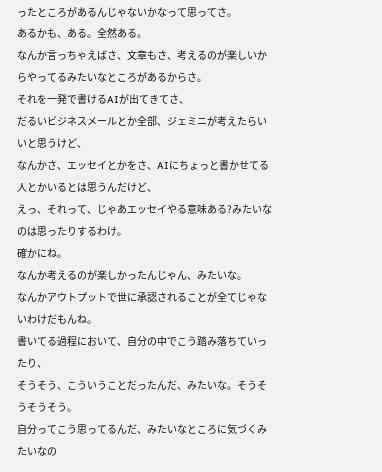ったところがあるんじゃないかなって思ってさ。
あるかも、ある。全然ある。
なんか言っちゃえばさ、文章もさ、考えるのが楽しいからやってるみたいなところがあるからさ。
それを一発で書けるAIが出てきてさ、
だるいビジネスメールとか全部、ジェミニが考えたらいいと思うけど、
なんかさ、エッセイとかをさ、AIにちょっと書かせてる人とかいるとは思うんだけど、
えっ、それって、じゃあエッセイやる意味ある?みたいなのは思ったりするわけ。
確かにね。
なんか考えるのが楽しかったんじゃん、みたいな。
なんかアウトプットで世に承認されることが全てじゃないわけだもんね。
書いてる過程において、自分の中でこう踏み落ちていったり、
そうそう、こういうことだったんだ、みたいな。そうそうそうそう。
自分ってこう思ってるんだ、みたいなところに気づくみたいなの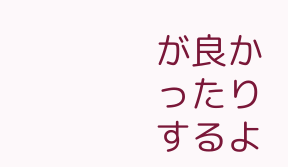が良かったりするよ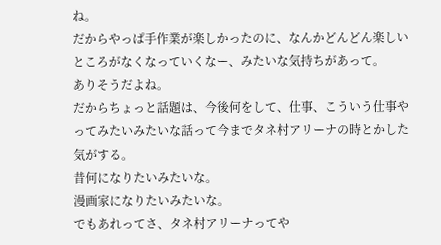ね。
だからやっぱ手作業が楽しかったのに、なんかどんどん楽しいところがなくなっていくなー、みたいな気持ちがあって。
ありそうだよね。
だからちょっと話題は、今後何をして、仕事、こういう仕事やってみたいみたいな話って今までタネ村アリーナの時とかした気がする。
昔何になりたいみたいな。
漫画家になりたいみたいな。
でもあれってさ、タネ村アリーナってや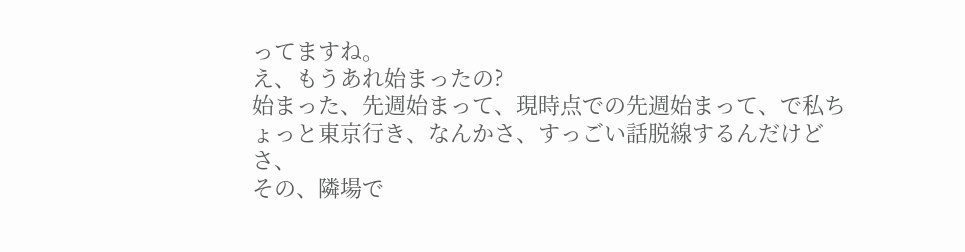ってますね。
え、もうあれ始まったの?
始まった、先週始まって、現時点での先週始まって、で私ちょっと東京行き、なんかさ、すっごい話脱線するんだけどさ、
その、隣場で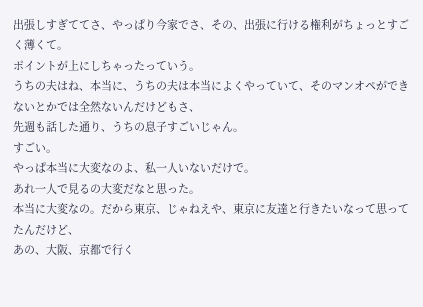出張しすぎててさ、やっぱり今家でさ、その、出張に行ける権利がちょっとすごく薄くて。
ポイントが上にしちゃったっていう。
うちの夫はね、本当に、うちの夫は本当によくやっていて、そのマンオペができないとかでは全然ないんだけどもさ、
先週も話した通り、うちの息子すごいじゃん。
すごい。
やっぱ本当に大変なのよ、私一人いないだけで。
あれ一人で見るの大変だなと思った。
本当に大変なの。だから東京、じゃねえや、東京に友達と行きたいなって思ってたんだけど、
あの、大阪、京都で行く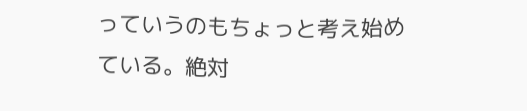っていうのもちょっと考え始めている。絶対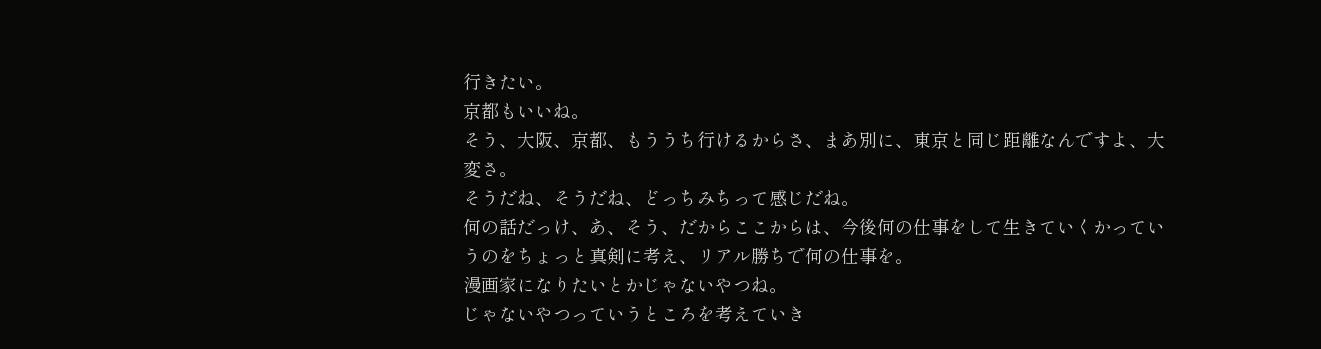行きたい。
京都もいいね。
そう、大阪、京都、もううち行けるからさ、まあ別に、東京と同じ距離なんですよ、大変さ。
そうだね、そうだね、どっちみちって感じだね。
何の話だっけ、あ、そう、だからここからは、今後何の仕事をして生きていくかっていうのをちょっと真剣に考え、リアル勝ちで何の仕事を。
漫画家になりたいとかじゃないやつね。
じゃないやつっていうところを考えていき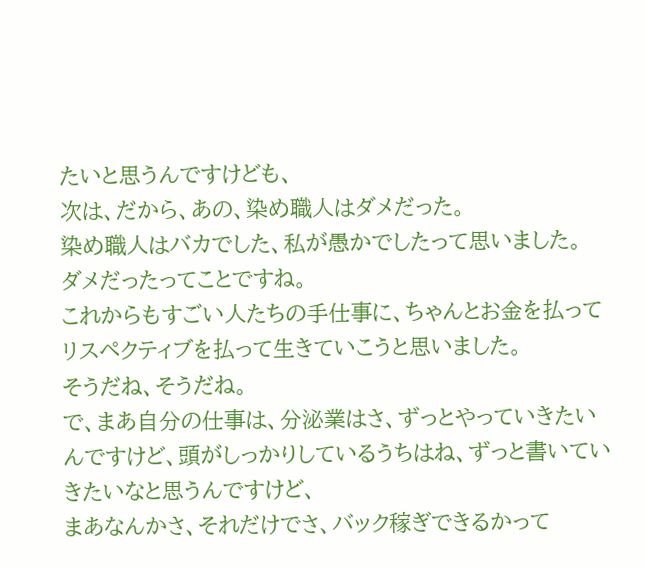たいと思うんですけども、
次は、だから、あの、染め職人はダメだった。
染め職人はバカでした、私が愚かでしたって思いました。
ダメだったってことですね。
これからもすごい人たちの手仕事に、ちゃんとお金を払ってリスペクティブを払って生きていこうと思いました。
そうだね、そうだね。
で、まあ自分の仕事は、分泌業はさ、ずっとやっていきたいんですけど、頭がしっかりしているうちはね、ずっと書いていきたいなと思うんですけど、
まあなんかさ、それだけでさ、バック稼ぎできるかって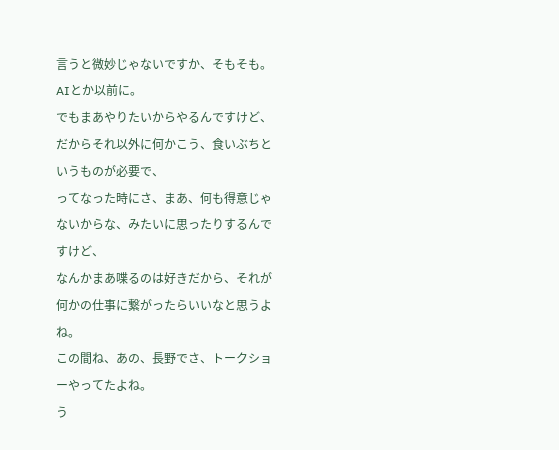言うと微妙じゃないですか、そもそも。
AIとか以前に。
でもまあやりたいからやるんですけど、だからそれ以外に何かこう、食いぶちというものが必要で、
ってなった時にさ、まあ、何も得意じゃないからな、みたいに思ったりするんですけど、
なんかまあ喋るのは好きだから、それが何かの仕事に繋がったらいいなと思うよね。
この間ね、あの、長野でさ、トークショーやってたよね。
う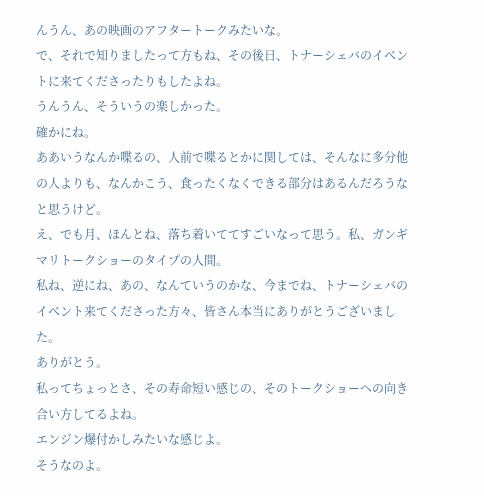んうん、あの映画のアフタートークみたいな。
で、それで知りましたって方もね、その後日、トナーシェバのイベントに来てくださったりもしたよね。
うんうん、そういうの楽しかった。
確かにね。
ああいうなんか喋るの、人前で喋るとかに関しては、そんなに多分他の人よりも、なんかこう、食ったくなくできる部分はあるんだろうなと思うけど。
え、でも月、ほんとね、落ち着いててすごいなって思う。私、ガンギマリトークショーのタイプの人間。
私ね、逆にね、あの、なんていうのかな、今までね、トナーシェバのイベント来てくださった方々、皆さん本当にありがとうございました。
ありがとう。
私ってちょっとさ、その寿命短い感じの、そのトークショーへの向き合い方してるよね。
エンジン爆付かしみたいな感じよ。
そうなのよ。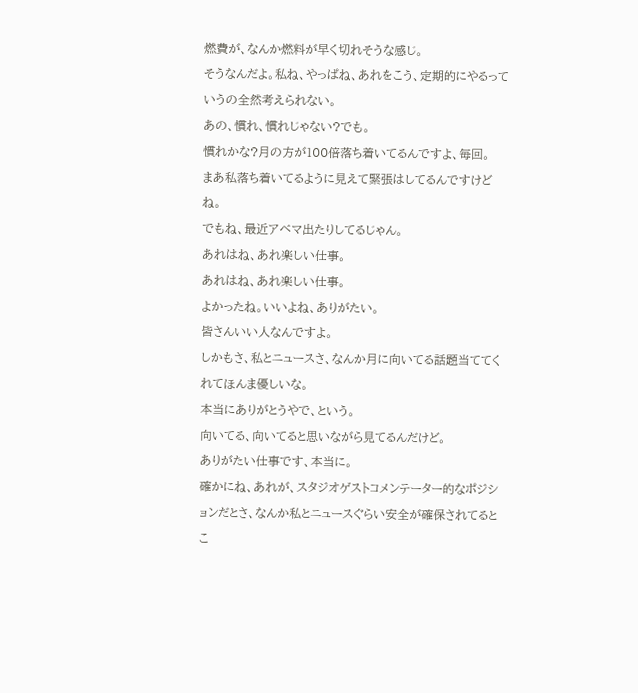燃費が、なんか燃料が早く切れそうな感じ。
そうなんだよ。私ね、やっぱね、あれをこう、定期的にやるっていうの全然考えられない。
あの、慣れ、慣れじゃない?でも。
慣れかな?月の方が100倍落ち着いてるんですよ、毎回。
まあ私落ち着いてるように見えて緊張はしてるんですけどね。
でもね、最近アベマ出たりしてるじゃん。
あれはね、あれ楽しい仕事。
あれはね、あれ楽しい仕事。
よかったね。いいよね、ありがたい。
皆さんいい人なんですよ。
しかもさ、私とニュースさ、なんか月に向いてる話題当ててくれてほんま優しいな。
本当にありがとうやで、という。
向いてる、向いてると思いながら見てるんだけど。
ありがたい仕事です、本当に。
確かにね、あれが、スタジオゲストコメンテーター的なポジションだとさ、なんか私とニュースぐらい安全が確保されてるとこ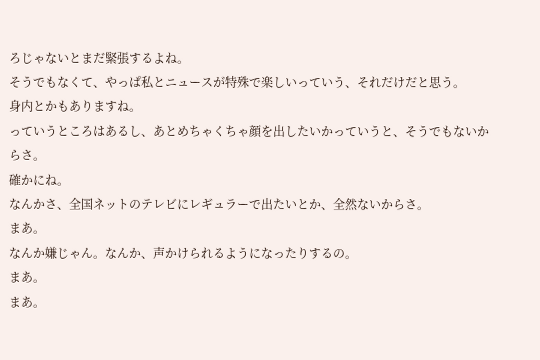ろじゃないとまだ緊張するよね。
そうでもなくて、やっぱ私とニュースが特殊で楽しいっていう、それだけだと思う。
身内とかもありますね。
っていうところはあるし、あとめちゃくちゃ顔を出したいかっていうと、そうでもないからさ。
確かにね。
なんかさ、全国ネットのテレビにレギュラーで出たいとか、全然ないからさ。
まあ。
なんか嫌じゃん。なんか、声かけられるようになったりするの。
まあ。
まあ。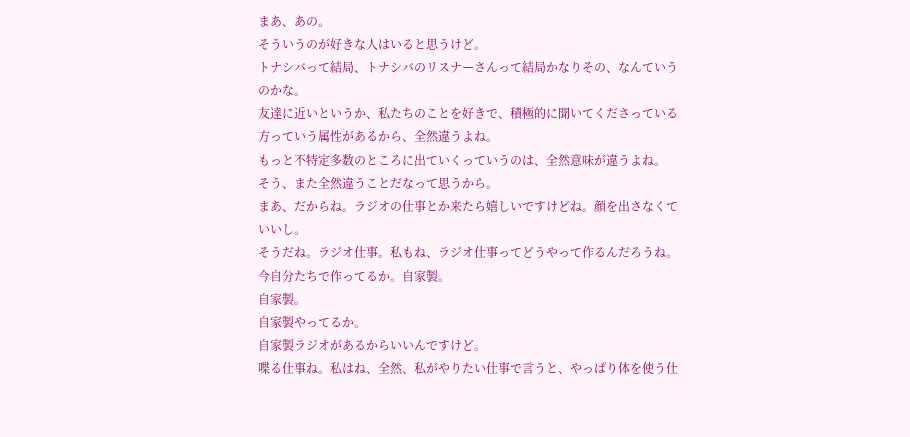まあ、あの。
そういうのが好きな人はいると思うけど。
トナシバって結局、トナシバのリスナーさんって結局かなりその、なんていうのかな。
友達に近いというか、私たちのことを好きで、積極的に聞いてくださっている方っていう属性があるから、全然違うよね。
もっと不特定多数のところに出ていくっていうのは、全然意味が違うよね。
そう、また全然違うことだなって思うから。
まあ、だからね。ラジオの仕事とか来たら嬉しいですけどね。顔を出さなくていいし。
そうだね。ラジオ仕事。私もね、ラジオ仕事ってどうやって作るんだろうね。今自分たちで作ってるか。自家製。
自家製。
自家製やってるか。
自家製ラジオがあるからいいんですけど。
喋る仕事ね。私はね、全然、私がやりたい仕事で言うと、やっぱり体を使う仕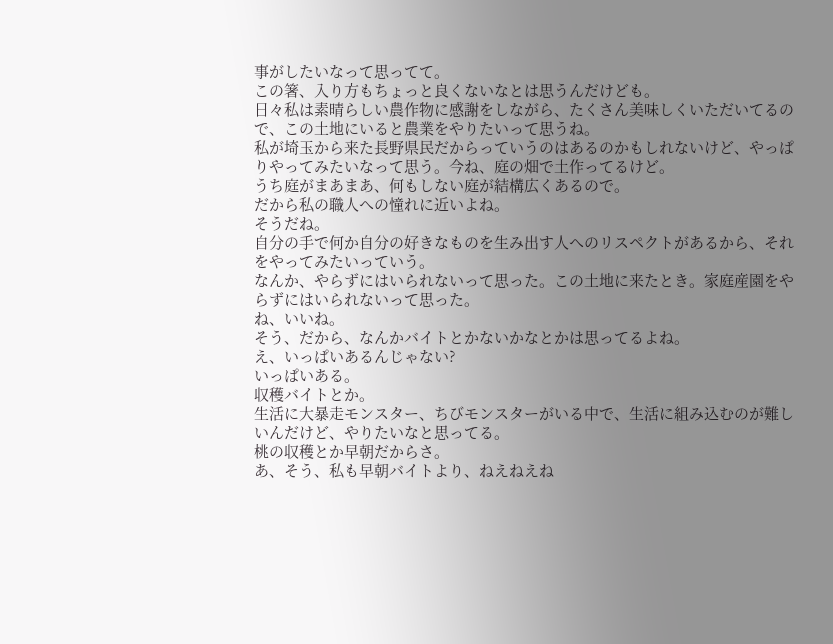事がしたいなって思ってて。
この箸、入り方もちょっと良くないなとは思うんだけども。
日々私は素晴らしい農作物に感謝をしながら、たくさん美味しくいただいてるので、この土地にいると農業をやりたいって思うね。
私が埼玉から来た長野県民だからっていうのはあるのかもしれないけど、やっぱりやってみたいなって思う。今ね、庭の畑で土作ってるけど。
うち庭がまあまあ、何もしない庭が結構広くあるので。
だから私の職人への憧れに近いよね。
そうだね。
自分の手で何か自分の好きなものを生み出す人へのリスペクトがあるから、それをやってみたいっていう。
なんか、やらずにはいられないって思った。この土地に来たとき。家庭産園をやらずにはいられないって思った。
ね、いいね。
そう、だから、なんかバイトとかないかなとかは思ってるよね。
え、いっぱいあるんじゃない?
いっぱいある。
収穫バイトとか。
生活に大暴走モンスター、ちびモンスターがいる中で、生活に組み込むのが難しいんだけど、やりたいなと思ってる。
桃の収穫とか早朝だからさ。
あ、そう、私も早朝バイトより、ねえねえね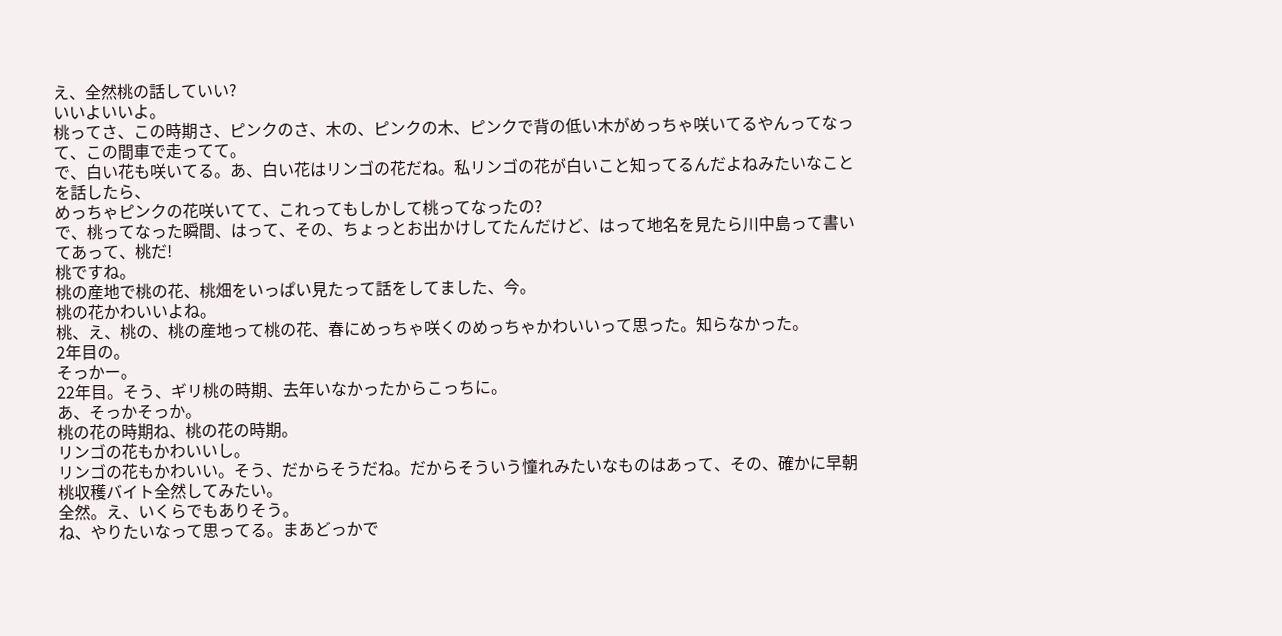え、全然桃の話していい?
いいよいいよ。
桃ってさ、この時期さ、ピンクのさ、木の、ピンクの木、ピンクで背の低い木がめっちゃ咲いてるやんってなって、この間車で走ってて。
で、白い花も咲いてる。あ、白い花はリンゴの花だね。私リンゴの花が白いこと知ってるんだよねみたいなことを話したら、
めっちゃピンクの花咲いてて、これってもしかして桃ってなったの?
で、桃ってなった瞬間、はって、その、ちょっとお出かけしてたんだけど、はって地名を見たら川中島って書いてあって、桃だ!
桃ですね。
桃の産地で桃の花、桃畑をいっぱい見たって話をしてました、今。
桃の花かわいいよね。
桃、え、桃の、桃の産地って桃の花、春にめっちゃ咲くのめっちゃかわいいって思った。知らなかった。
2年目の。
そっかー。
22年目。そう、ギリ桃の時期、去年いなかったからこっちに。
あ、そっかそっか。
桃の花の時期ね、桃の花の時期。
リンゴの花もかわいいし。
リンゴの花もかわいい。そう、だからそうだね。だからそういう憧れみたいなものはあって、その、確かに早朝桃収穫バイト全然してみたい。
全然。え、いくらでもありそう。
ね、やりたいなって思ってる。まあどっかで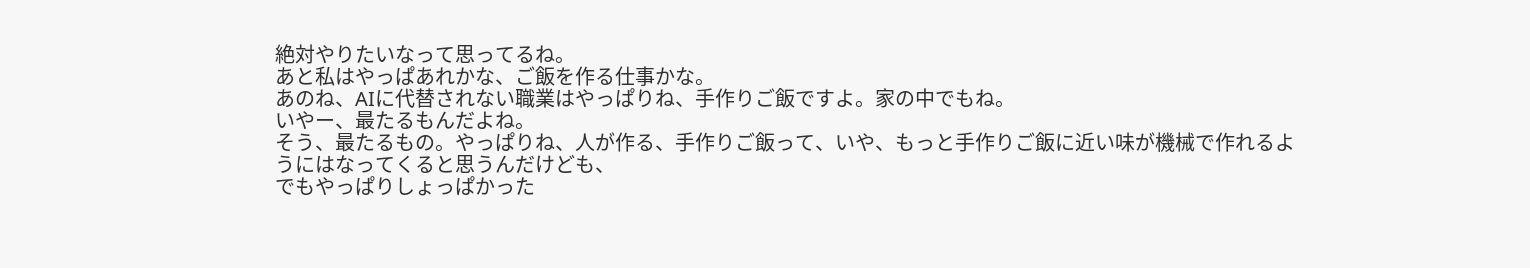絶対やりたいなって思ってるね。
あと私はやっぱあれかな、ご飯を作る仕事かな。
あのね、AIに代替されない職業はやっぱりね、手作りご飯ですよ。家の中でもね。
いやー、最たるもんだよね。
そう、最たるもの。やっぱりね、人が作る、手作りご飯って、いや、もっと手作りご飯に近い味が機械で作れるようにはなってくると思うんだけども、
でもやっぱりしょっぱかった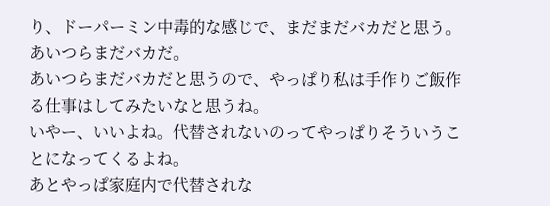り、ドーパーミン中毒的な感じで、まだまだバカだと思う。
あいつらまだバカだ。
あいつらまだバカだと思うので、やっぱり私は手作りご飯作る仕事はしてみたいなと思うね。
いやー、いいよね。代替されないのってやっぱりそういうことになってくるよね。
あとやっぱ家庭内で代替されな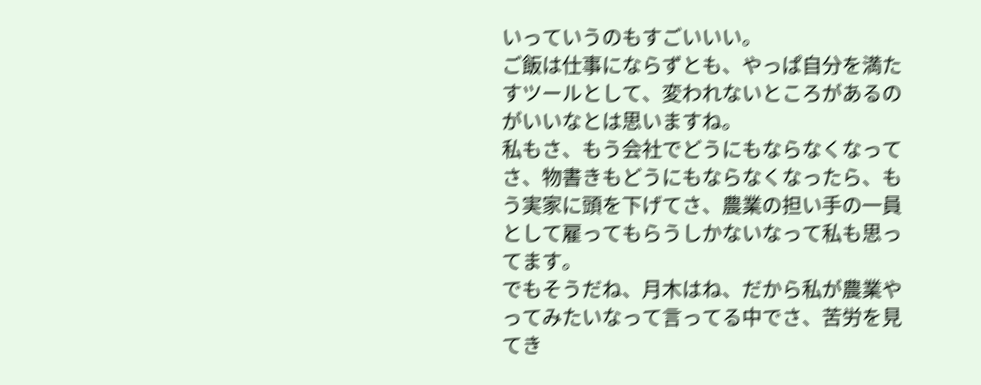いっていうのもすごいいい。
ご飯は仕事にならずとも、やっぱ自分を満たすツールとして、変われないところがあるのがいいなとは思いますね。
私もさ、もう会社でどうにもならなくなってさ、物書きもどうにもならなくなったら、もう実家に頭を下げてさ、農業の担い手の一員として雇ってもらうしかないなって私も思ってます。
でもそうだね、月木はね、だから私が農業やってみたいなって言ってる中でさ、苦労を見てき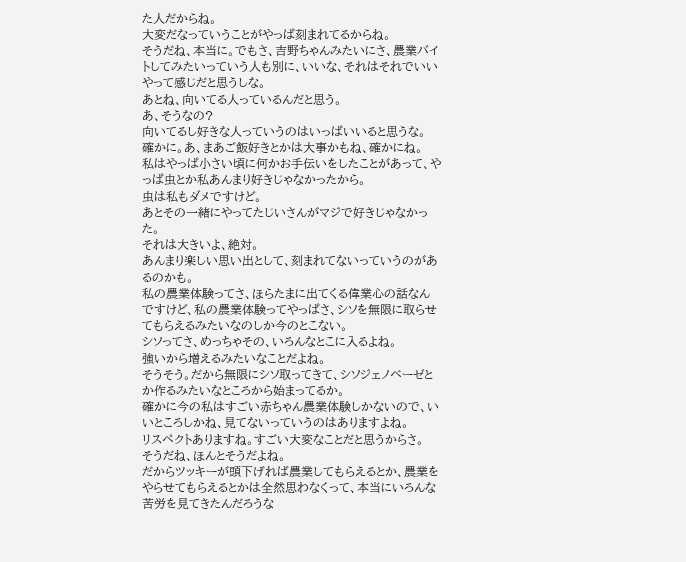た人だからね。
大変だなっていうことがやっぱ刻まれてるからね。
そうだね、本当に。でもさ、吉野ちゃんみたいにさ、農業バイトしてみたいっていう人も別に、いいな、それはそれでいいやって感じだと思うしな。
あとね、向いてる人っているんだと思う。
あ、そうなの?
向いてるし好きな人っていうのはいっぱいいると思うな。
確かに。あ、まあご飯好きとかは大事かもね、確かにね。
私はやっぱ小さい頃に何かお手伝いをしたことがあって、やっぱ虫とか私あんまり好きじゃなかったから。
虫は私もダメですけど。
あとその一緒にやってたじいさんがマジで好きじゃなかった。
それは大きいよ、絶対。
あんまり楽しい思い出として、刻まれてないっていうのがあるのかも。
私の農業体験ってさ、ほらたまに出てくる偉業心の話なんですけど、私の農業体験ってやっぱさ、シソを無限に取らせてもらえるみたいなのしか今のとこない。
シソってさ、めっちゃその、いろんなとこに入るよね。
強いから増えるみたいなことだよね。
そうそう。だから無限にシソ取ってきて、シソジェノベーゼとか作るみたいなところから始まってるか。
確かに今の私はすごい赤ちゃん農業体験しかないので、いいところしかね、見てないっていうのはありますよね。
リスペクトありますね。すごい大変なことだと思うからさ。
そうだね、ほんとそうだよね。
だからツッキーが頭下げれば農業してもらえるとか、農業をやらせてもらえるとかは全然思わなくって、本当にいろんな苦労を見てきたんだろうな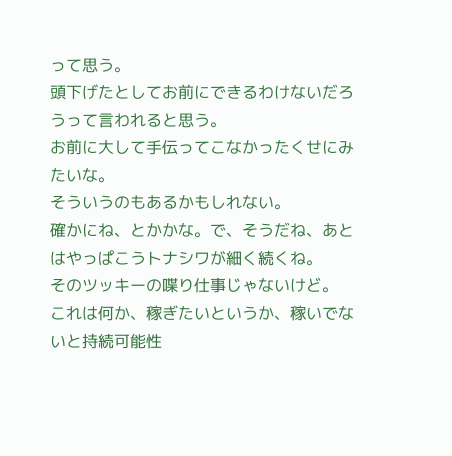って思う。
頭下げたとしてお前にできるわけないだろうって言われると思う。
お前に大して手伝ってこなかったくせにみたいな。
そういうのもあるかもしれない。
確かにね、とかかな。で、そうだね、あとはやっぱこうトナシワが細く続くね。
そのツッキーの喋り仕事じゃないけど。
これは何か、稼ぎたいというか、稼いでないと持続可能性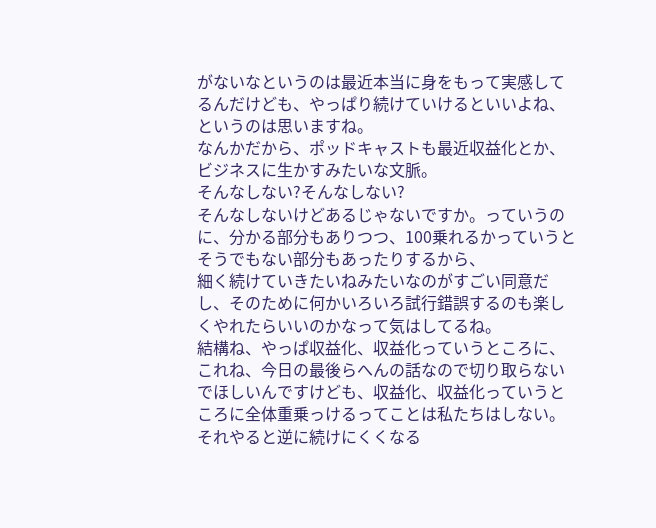がないなというのは最近本当に身をもって実感してるんだけども、やっぱり続けていけるといいよね、というのは思いますね。
なんかだから、ポッドキャストも最近収益化とか、ビジネスに生かすみたいな文脈。
そんなしない?そんなしない?
そんなしないけどあるじゃないですか。っていうのに、分かる部分もありつつ、100乗れるかっていうとそうでもない部分もあったりするから、
細く続けていきたいねみたいなのがすごい同意だし、そのために何かいろいろ試行錯誤するのも楽しくやれたらいいのかなって気はしてるね。
結構ね、やっぱ収益化、収益化っていうところに、これね、今日の最後らへんの話なので切り取らないでほしいんですけども、収益化、収益化っていうところに全体重乗っけるってことは私たちはしない。
それやると逆に続けにくくなる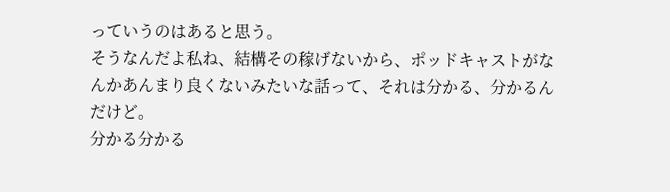っていうのはあると思う。
そうなんだよ私ね、結構その稼げないから、ポッドキャストがなんかあんまり良くないみたいな話って、それは分かる、分かるんだけど。
分かる分かる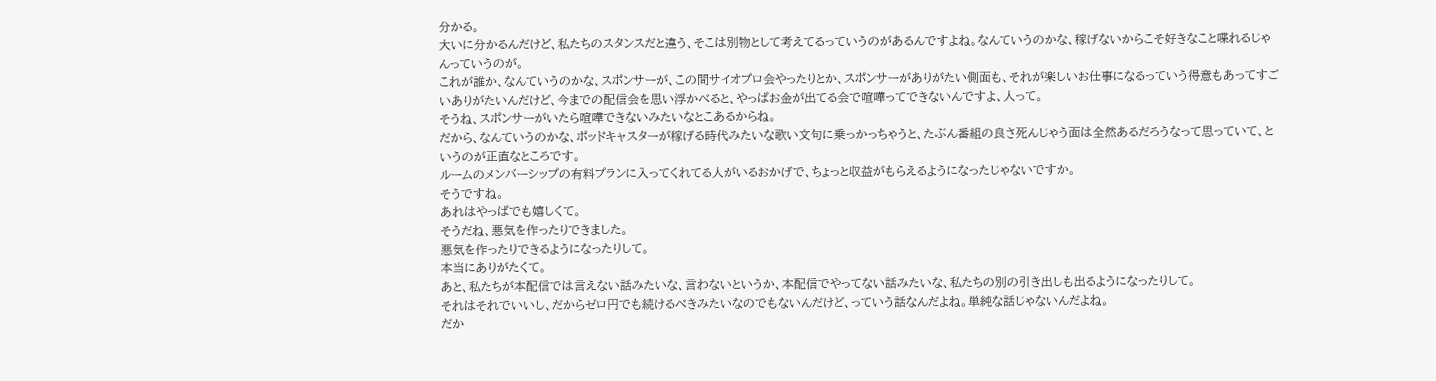分かる。
大いに分かるんだけど、私たちのスタンスだと違う、そこは別物として考えてるっていうのがあるんですよね。なんていうのかな、稼げないからこそ好きなこと喋れるじゃんっていうのが。
これが誰か、なんていうのかな、スポンサーが、この間サイオプロ会やったりとか、スポンサーがありがたい側面も、それが楽しいお仕事になるっていう得意もあってすごいありがたいんだけど、今までの配信会を思い浮かべると、やっぱお金が出てる会で喧嘩ってできないんですよ、人って。
そうね、スポンサーがいたら喧嘩できないみたいなとこあるからね。
だから、なんていうのかな、ポッドキャスターが稼げる時代みたいな歌い文句に乗っかっちゃうと、たぶん番組の良さ死んじゃう面は全然あるだろうなって思っていて、というのが正直なところです。
ルームのメンバーシップの有料プランに入ってくれてる人がいるおかげで、ちょっと収益がもらえるようになったじゃないですか。
そうですね。
あれはやっぱでも嬉しくて。
そうだね、悪気を作ったりできました。
悪気を作ったりできるようになったりして。
本当にありがたくて。
あと、私たちが本配信では言えない話みたいな、言わないというか、本配信でやってない話みたいな、私たちの別の引き出しも出るようになったりして。
それはそれでいいし、だからゼロ円でも続けるべきみたいなのでもないんだけど、っていう話なんだよね。単純な話じゃないんだよね。
だか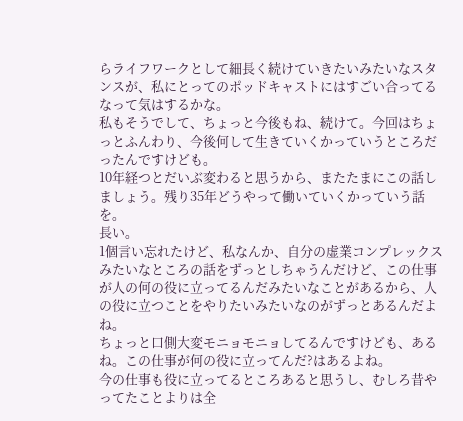らライフワークとして細長く続けていきたいみたいなスタンスが、私にとってのポッドキャストにはすごい合ってるなって気はするかな。
私もそうでして、ちょっと今後もね、続けて。今回はちょっとふんわり、今後何して生きていくかっていうところだったんですけども。
10年経つとだいぶ変わると思うから、またたまにこの話しましょう。残り35年どうやって働いていくかっていう話を。
長い。
1個言い忘れたけど、私なんか、自分の虚業コンプレックスみたいなところの話をずっとしちゃうんだけど、この仕事が人の何の役に立ってるんだみたいなことがあるから、人の役に立つことをやりたいみたいなのがずっとあるんだよね。
ちょっと口側大変モニョモニョしてるんですけども、あるね。この仕事が何の役に立ってんだ?はあるよね。
今の仕事も役に立ってるところあると思うし、むしろ昔やってたことよりは全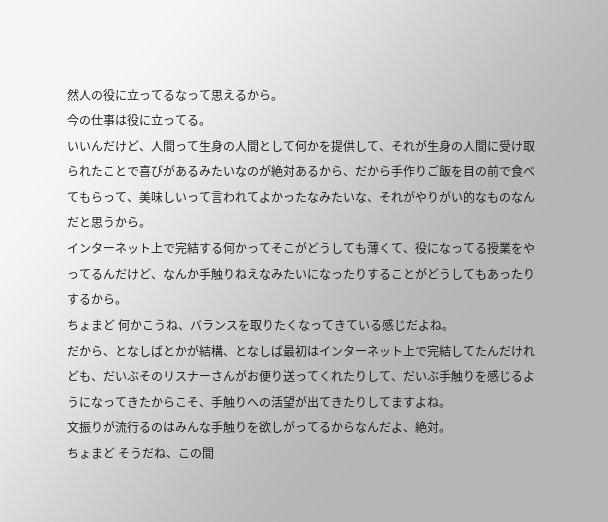然人の役に立ってるなって思えるから。
今の仕事は役に立ってる。
いいんだけど、人間って生身の人間として何かを提供して、それが生身の人間に受け取られたことで喜びがあるみたいなのが絶対あるから、だから手作りご飯を目の前で食べてもらって、美味しいって言われてよかったなみたいな、それがやりがい的なものなんだと思うから。
インターネット上で完結する何かってそこがどうしても薄くて、役になってる授業をやってるんだけど、なんか手触りねえなみたいになったりすることがどうしてもあったりするから。
ちょまど 何かこうね、バランスを取りたくなってきている感じだよね。
だから、となしばとかが結構、となしば最初はインターネット上で完結してたんだけれども、だいぶそのリスナーさんがお便り送ってくれたりして、だいぶ手触りを感じるようになってきたからこそ、手触りへの活望が出てきたりしてますよね。
文振りが流行るのはみんな手触りを欲しがってるからなんだよ、絶対。
ちょまど そうだね、この間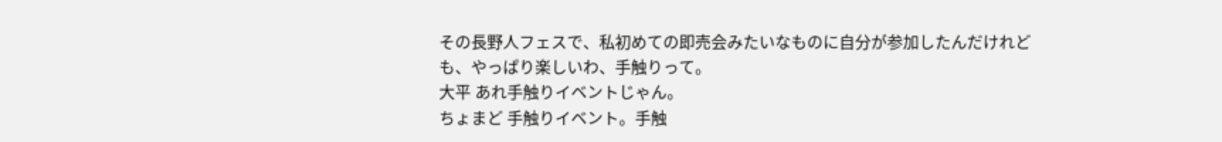その長野人フェスで、私初めての即売会みたいなものに自分が参加したんだけれども、やっぱり楽しいわ、手触りって。
大平 あれ手触りイベントじゃん。
ちょまど 手触りイベント。手触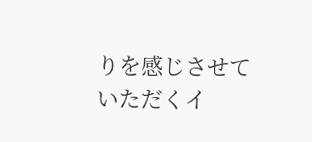りを感じさせていただくイ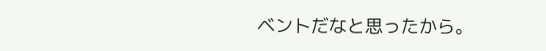ベントだなと思ったから。